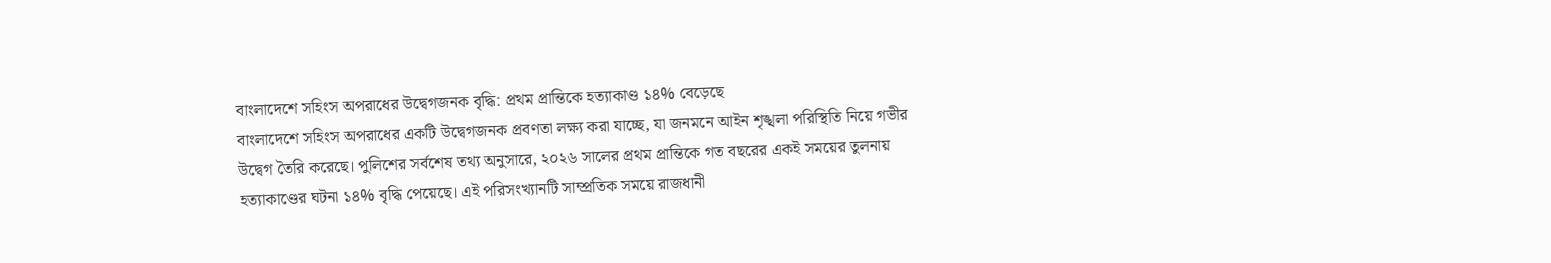বাংলাদেশে সহিংস অপরাধের উদ্বেগজনক বৃদ্ধি: প্রথম প্রান্তিকে হত্যাকাণ্ড ১৪% বেড়েছে
বাংলাদেশে সহিংস অপরাধের একটি উদ্বেগজনক প্রবণতা লক্ষ্য করা যাচ্ছে, যা জনমনে আইন শৃঙ্খলা পরিস্থিতি নিয়ে গভীর উদ্বেগ তৈরি করেছে। পুলিশের সর্বশেষ তথ্য অনুসারে, ২০২৬ সালের প্রথম প্রান্তিকে গত বছরের একই সময়ের তুলনায় হত্যাকাণ্ডের ঘটনা ১৪% বৃদ্ধি পেয়েছে। এই পরিসংখ্যানটি সাম্প্রতিক সময়ে রাজধানী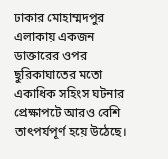ঢাকার মোহাম্মদপুর এলাকায় একজন ডাক্তারের ওপর ছুরিকাঘাতের মতো একাধিক সহিংস ঘটনার প্রেক্ষাপটে আরও বেশি তাৎপর্যপূর্ণ হয়ে উঠেছে।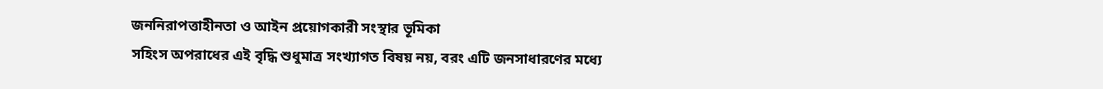জননিরাপত্তাহীনতা ও আইন প্রয়োগকারী সংস্থার ভূমিকা
সহিংস অপরাধের এই বৃদ্ধি শুধুমাত্র সংখ্যাগত বিষয় নয়, বরং এটি জনসাধারণের মধ্যে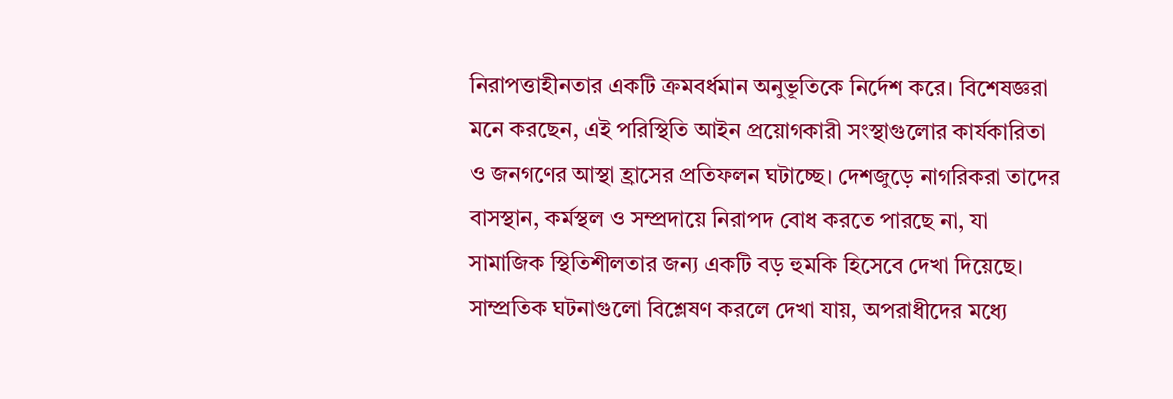নিরাপত্তাহীনতার একটি ক্রমবর্ধমান অনুভূতিকে নির্দেশ করে। বিশেষজ্ঞরা মনে করছেন, এই পরিস্থিতি আইন প্রয়োগকারী সংস্থাগুলোর কার্যকারিতা ও জনগণের আস্থা হ্রাসের প্রতিফলন ঘটাচ্ছে। দেশজুড়ে নাগরিকরা তাদের বাসস্থান, কর্মস্থল ও সম্প্রদায়ে নিরাপদ বোধ করতে পারছে না, যা সামাজিক স্থিতিশীলতার জন্য একটি বড় হুমকি হিসেবে দেখা দিয়েছে।
সাম্প্রতিক ঘটনাগুলো বিশ্লেষণ করলে দেখা যায়, অপরাধীদের মধ্যে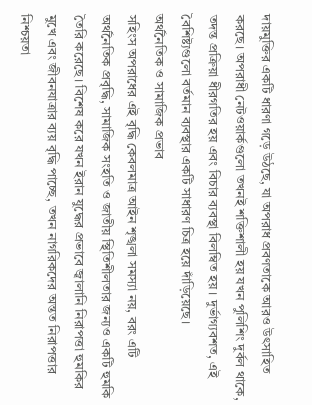দায়মুক্তির একটি ধারণা গড়ে উঠছে, যা অপরাধ প্রবণতাকে আরও উৎসাহিত করছে। অপরাধী নেটওয়ার্কগুলো তখনই শক্তিশালী হয় যখন পুলিশিং দুর্বল থাকে, তদন্ত প্রক্রিয়া ধীরগতির হয় এবং বিচার ব্যবস্থা বিলম্বিত হয়। দুর্ভাগ্যবশত, এই বৈশিষ্ট্যগুলো বর্তমান ব্যবস্থার একটি সাধারণ চিত্র হয়ে দাঁড়িয়েছে।
অর্থনৈতিক ও সামাজিক প্রভাব
সহিংস অপরাধের এই বৃদ্ধি কেবলমাত্র আইন শৃঙ্খলা সমস্যা নয়, বরং এটি অর্থনৈতিক প্রবৃদ্ধি, সামাজিক সংহতি ও জাতীয় স্থিতিশীলতার জন্যও একটি হুমকি তৈরি করেছে। বিশেষ করে যখন ইরান যুদ্ধের প্রভাবে জ্বালানি নিরাপত্তা হুমকির মুখে এবং জীবনযাত্রার ব্যয় বৃদ্ধি পাচ্ছে, তখন নাগরিকদের অন্তত নিরাপত্তার নিশ্চয়তা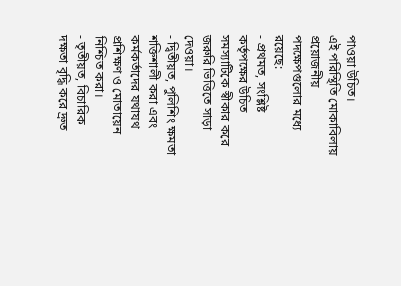পাওয়া উচিত।
এই পরিস্থিতি মোকাবিলায় প্রয়োজনীয় পদক্ষেপগুলোর মধ্যে রয়েছে:
- প্রথমত, সংশ্লিষ্ট কর্তৃপক্ষের উচিত সমস্যাটিকে স্বীকার করে জরুরি ভিত্তিতে সাড়া দেওয়া।
- দ্বিতীয়ত, পুলিশিং ক্ষমতা শক্তিশালী করা এবং কর্মকর্তাদের যথাযথ প্রশিক্ষণ ও মোতায়েন নিশ্চিত করা।
- তৃতীয়ত, বিচারিক দক্ষতা বৃদ্ধি করে দ্রুত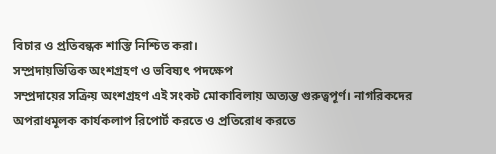বিচার ও প্রতিবন্ধক শাস্তি নিশ্চিত করা।
সম্প্রদায়ভিত্তিক অংশগ্রহণ ও ভবিষ্যৎ পদক্ষেপ
সম্প্রদায়ের সক্রিয় অংশগ্রহণ এই সংকট মোকাবিলায় অত্যন্ত গুরুত্বপূর্ণ। নাগরিকদের অপরাধমূলক কার্যকলাপ রিপোর্ট করতে ও প্রতিরোধ করতে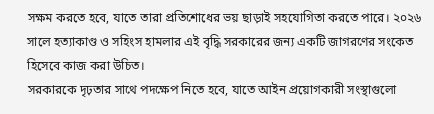সক্ষম করতে হবে, যাতে তারা প্রতিশোধের ভয় ছাড়াই সহযোগিতা করতে পারে। ২০২৬ সালে হত্যাকাণ্ড ও সহিংস হামলার এই বৃদ্ধি সরকারের জন্য একটি জাগরণের সংকেত হিসেবে কাজ করা উচিত।
সরকারকে দৃঢ়তার সাথে পদক্ষেপ নিতে হবে, যাতে আইন প্রয়োগকারী সংস্থাগুলো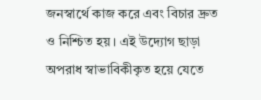জনস্বার্থে কাজ করে এবং বিচার দ্রুত ও নিশ্চিত হয়। এই উদ্যোগ ছাড়া অপরাধ স্বাভাবিকীকৃত হয়ে যেতে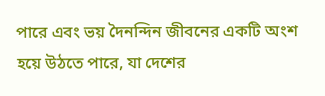পারে এবং ভয় দৈনন্দিন জীবনের একটি অংশ হয়ে উঠতে পারে, যা দেশের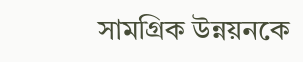সামগ্রিক উন্নয়নকে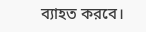ব্যাহত করবে।